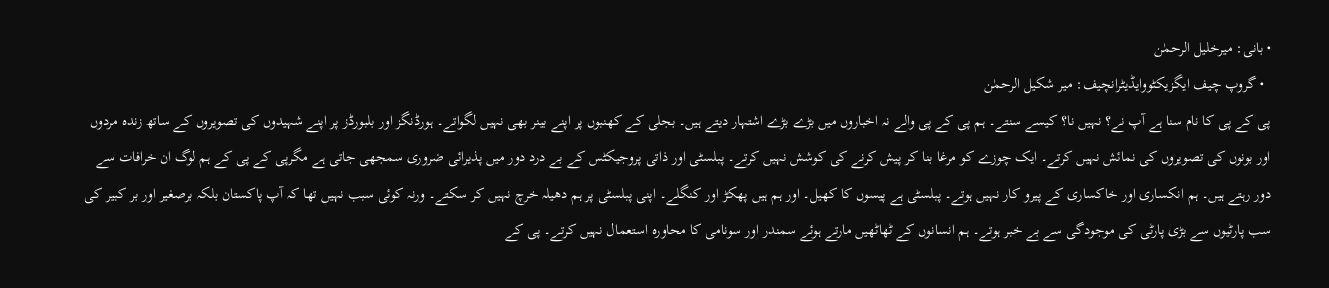• بانی: میرخلیل الرحمٰن
  • گروپ چیف ایگزیکٹووایڈیٹرانچیف: میر شکیل الرحمٰن
پی کے پی کا نام سنا ہے آپ نے؟ نہیں نا؟ کیسے سنتے۔ ہم پی کے پی والے نہ اخباروں میں بڑے بڑے اشتہار دیتے ہیں۔ بجلی کے کھنبوں پر اپنے بینر بھی نہیں لگواتے۔ ہورڈنگز اور بلبورڈز پر اپنے شہیدوں کی تصویروں کے ساتھ زندہ مردوں اور بونوں کی تصویروں کی نمائش نہیں کرتے۔ ایک چوزے کو مرغا بنا کر پیش کرنے کی کوشش نہیں کرتے۔ پبلسٹی اور ذاتی پروجیکٹس کے بے درد دور میں پذیرائی ضروری سمجھی جاتی ہے مگرپی کے پی کے ہم لوگ ان خرافات سے دور رہتے ہیں۔ ہم انکساری اور خاکساری کے پیرو کار نہیں ہوتے۔ پبلسٹی ہے پیسوں کا کھیل۔ اور ہم ہیں پھکڑ اور کنگلے۔ اپنی پبلسٹی پر ہم دھیلہ خرچ نہیں کر سکتے۔ ورنہ کوئی سبب نہیں تھا کہ آپ پاکستان بلکہ برصغیر اور بر کبیر کی سب پارٹیوں سے بڑی پارٹی کی موجودگی سے بے خبر ہوتے۔ ہم انسانوں کے ٹھاٹھیں مارتے ہوئے سمندر اور سونامی کا محاورہ استعمال نہیں کرتے۔ پی کے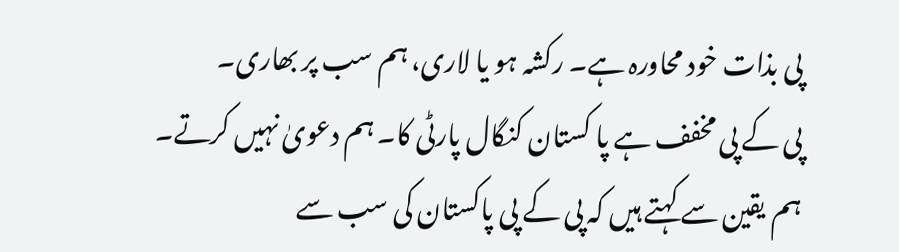پی بذات خود محاورہ ہے۔ رکشہ ہو یا لاری، ہم سب پر بھاری۔
پی کے پی مخفف ہے پا کستان کنگال پارٹی کا۔ ہم دعویٰ نہیں کرتے۔ ہم یقین سے کہتے ہیں کہ پی کے پی پاکستان کی سب سے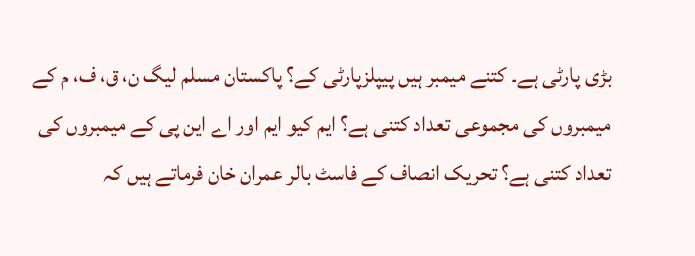بڑی پارٹی ہے۔ کتنے میمبر ہیں پیپلزپارٹی کے؟ پاکستان مسلم لیگ ن، ق، ف، م کے میمبروں کی مجموعی تعداد کتنی ہے؟ ایم کیو ایم اور اے این پی کے میمبروں کی تعداد کتنی ہے؟ تحریک انصاف کے فاسٹ بالر عمران خان فرماتے ہیں کہ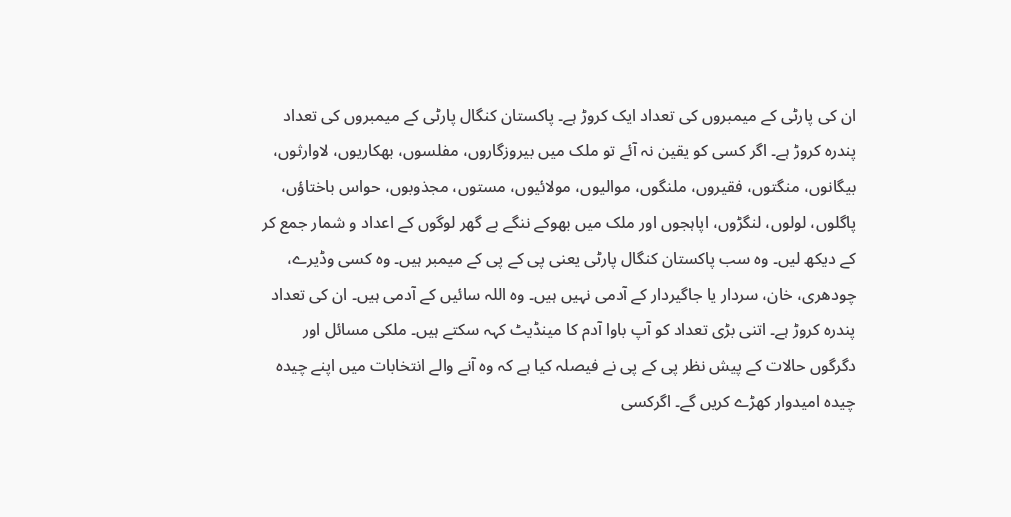ان کی پارٹی کے میمبروں کی تعداد ایک کروڑ ہے۔ پاکستان کنگال پارٹی کے میمبروں کی تعداد پندرہ کروڑ ہے۔ اگر کسی کو یقین نہ آئے تو ملک میں بیروزگاروں، مفلسوں، بھکاریوں، لاوارثوں، بیگانوں، منگتوں، فقیروں، ملنگوں، موالیوں، مولائیوں، مستوں، مجذوبوں، حواس باختاؤں، پاگلوں، لولوں، لنگڑوں، اپاہجوں اور ملک میں بھوکے ننگے بے گھر لوگوں کے اعداد و شمار جمع کر کے دیکھ لیں۔ وہ سب پاکستان کنگال پارٹی یعنی پی کے پی کے میمبر ہیں۔ وہ کسی وڈیرے، چودھری، خان، سردار یا جاگیردار کے آدمی نہیں ہیں۔ وہ اللہ سائیں کے آدمی ہیں۔ ان کی تعداد پندرہ کروڑ ہے۔ اتنی بڑی تعداد کو آپ باوا آدم کا مینڈیٹ کہہ سکتے ہیں۔ ملکی مسائل اور دگرگوں حالات کے پیش نظر پی کے پی نے فیصلہ کیا ہے کہ وہ آنے والے انتخابات میں اپنے چیدہ چیدہ امیدوار کھڑے کریں گے۔ اگرکسی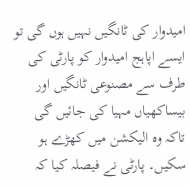امیدوار کی ٹانگیں نہیں ہوں گی تو ایسے اپاہج امیدوار کو پارٹی کی طرف سے مصنوعی ٹانگیں اور بیساکھیاں مہیا کی جائیں گی تاکہ وہ الیکشن میں کھڑے ہو سکیں۔ پارٹی نے فیصلہ کیا کہ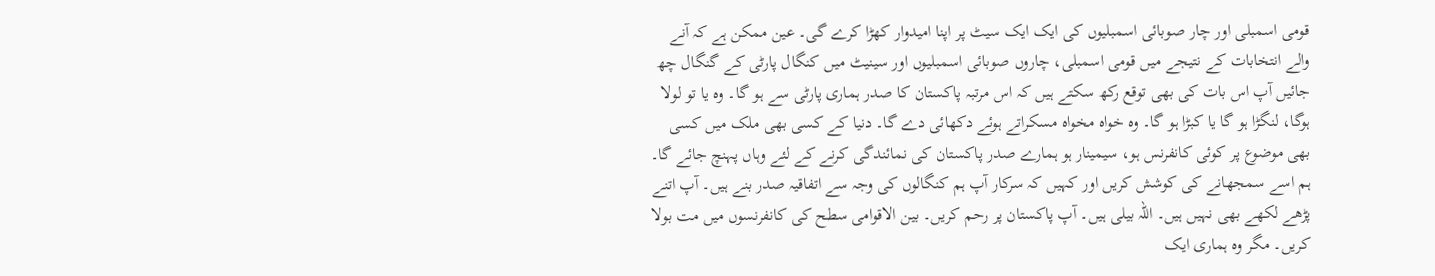قومی اسمبلی اور چار صوبائی اسمبلیوں کی ایک ایک سیٹ پر اپنا امیدوار کھڑا کرے گی۔ عین ممکن ہے کہ آنے والے انتخابات کے نتیجے میں قومی اسمبلی، چاروں صوبائی اسمبلیوں اور سینیٹ میں کنگال پارٹی کے گنگال چھ جائیں آپ اس بات کی بھی توقع رکھ سکتے ہیں کہ اس مرتبہ پاکستان کا صدر ہماری پارٹی سے ہو گا۔ وہ یا تو لولا ہوگا، لنگڑا ہو گا یا کبڑا ہو گا۔ وہ خواہ مخواہ مسکراتے ہوئے دکھائی دے گا۔ دنیا کے کسی بھی ملک میں کسی بھی موضوع پر کوئی کانفرنس ہو، سیمینار ہو ہمارے صدر پاکستان کی نمائندگی کرنے کے لئے وہاں پہنچ جائے گا۔ ہم اسے سمجھانے کی کوشش کریں اور کہیں کہ سرکار آپ ہم کنگالوں کی وجہ سے اتفاقیہ صدر بنے ہیں۔ آپ اتنے پڑھے لکھے بھی نہیں ہیں۔ اللہ بیلی ہیں۔ آپ پاکستان پر رحم کریں۔ بین الاقوامی سطح کی کانفرنسوں میں مت بولا کریں۔ مگر وہ ہماری ایک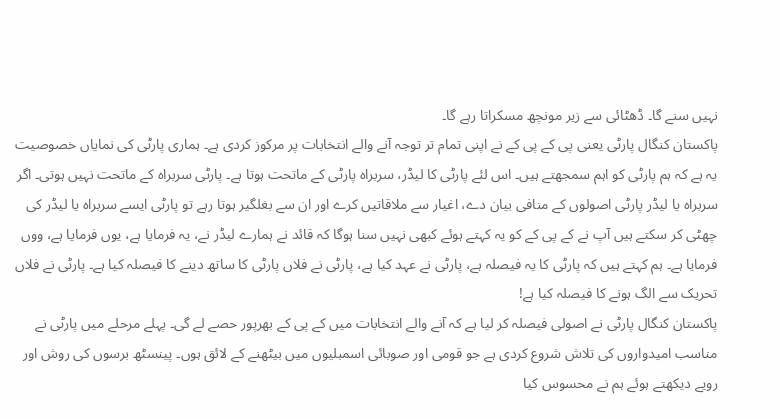نہیں سنے گا۔ ڈھٹائی سے زیر مونچھ مسکراتا رہے گا۔
پاکستان کنگال پارٹی یعنی پی کے پی کے نے اپنی تمام تر توجہ آنے والے انتخابات پر مرکوز کردی ہے۔ ہماری پارٹی کی نمایاں خصوصیت یہ ہے کہ ہم پارٹی کو اہم سمجھتے ہیں۔ اس لئے پارٹی کا لیڈر، سربراہ پارٹی کے ماتحت ہوتا ہے۔ پارٹی سربراہ کے ماتحت نہیں ہوتی۔ اگر سربراہ یا لیڈر پارٹی اصولوں کے منافی بیان دے، اغیار سے ملاقاتیں کرے اور ان سے بغلگیر ہوتا رہے تو پارٹی ایسے سربراہ یا لیڈر کی چھٹی کر سکتے ہیں آپ نے کے پی کے کو یہ کہتے ہوئے کبھی نہیں سنا ہوگا کہ قائد نے ہمارے لیڈر نے، یہ فرمایا ہے، یوں فرمایا ہے، ووں فرمایا ہے۔ ہم کہتے ہیں کہ پارٹی کا یہ فیصلہ ہے، پارٹی نے عہد کیا ہے، پارٹی نے فلاں پارٹی کا ساتھ دینے کا فیصلہ کیا ہے۔ پارٹی نے فلاں تحریک سے الگ ہونے کا فیصلہ کیا ہے!
پاکستان کنگال پارٹی نے اصولی فیصلہ کر لیا ہے کہ آنے والے انتخابات میں کے پی کے بھرپور حصے لے گی۔ پہلے مرحلے میں پارٹی نے مناسب امیدواروں کی تلاش شروع کردی ہے جو قومی اور صوبائی اسمبلیوں میں بیٹھنے کے لائق ہوں۔ پینسٹھ برسوں کی روش اور رویے دیکھتے ہوئے ہم نے محسوس کیا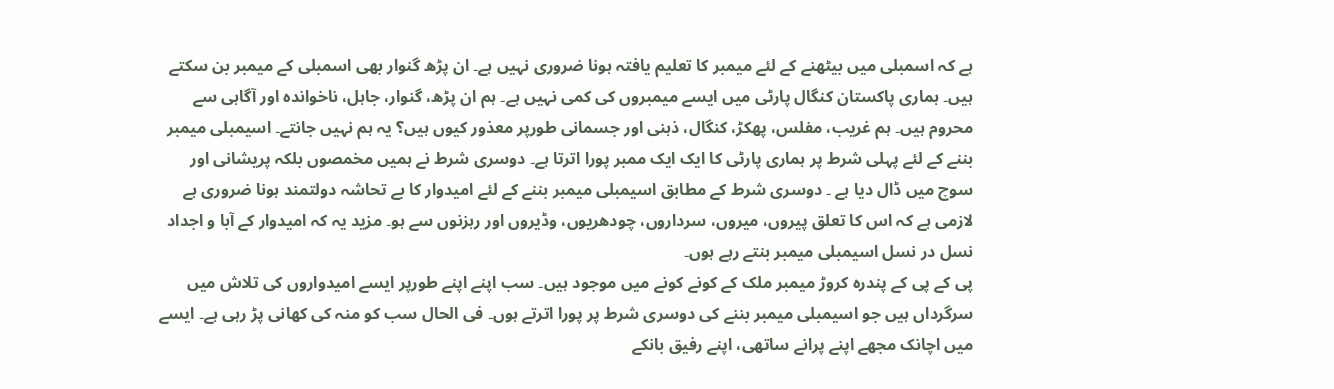ہے کہ اسمبلی میں بیٹھنے کے لئے میمبر کا تعلیم یافتہ ہونا ضروری نہیں ہے۔ ان پڑھ گنوار بھی اسمبلی کے میمبر بن سکتے ہیں۔ ہماری پاکستان کنگال پارٹی میں ایسے میمبروں کی کمی نہیں ہے۔ ہم ان پڑھ، گنوار، جاہل، ناخواندہ اور آگاہی سے محروم ہیں۔ ہم غریب، مفلس، پھکڑ، کنگال، ذہنی اور جسمانی طورپر معذور کیوں ہیں؟ یہ ہم نہیں جانتے۔ اسیمبلی میمبر بننے کے لئے پہلی شرط پر ہماری پارٹی کا ایک ایک ممبر پورا اترتا ہے۔ دوسری شرط نے ہمیں مخمصوں بلکہ پریشانی اور سوچ میں ڈال دیا ہے ۔ دوسری شرط کے مطابق اسیمبلی میمبر بننے کے لئے امیدوار کا بے تحاشہ دولتمند ہونا ضروری ہے لازمی ہے کہ اس کا تعلق پیروں، میروں، سرداروں، چودھریوں، وڈیروں اور رہزنوں سے ہو۔ مزید یہ کہ امیدوار کے آبا و اجداد نسل در نسل اسیمبلی میمبر بنتے رہے ہوں۔
پی کے پی کے پندرہ کروڑ میمبر ملک کے کونے کونے میں موجود ہیں۔ سب اپنے اپنے طورپر ایسے امیدواروں کی تلاش میں سرگرداں ہیں جو اسیمبلی میمبر بننے کی دوسری شرط پر پورا اترتے ہوں۔ فی الحال سب کو منہ کی کھانی پڑ رہی ہے۔ ایسے میں اچانک مجھے اپنے پرانے ساتھی، اپنے رفیق بانکے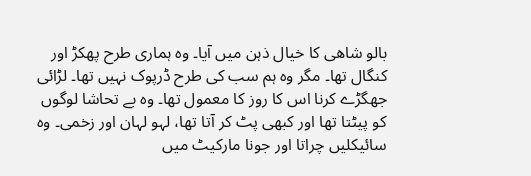بالو شاھی کا خیال ذہن میں آیا۔ وہ ہماری طرح پھکڑ اور کنگال تھا۔ مگر وہ ہم سب کی طرح ڈرپوک نہیں تھا۔ لڑائی جھگڑے کرنا اس کا روز کا معمول تھا۔ وہ بے تحاشا لوگوں کو پیٹتا تھا اور کبھی پٹ کر آتا تھا، لہو لہان اور زخمی۔ وہ سائیکلیں چراتا اور جونا مارکیٹ میں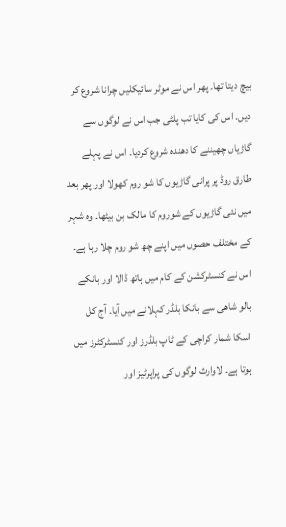بیچ دیتا تھا۔ پھر اس نے موٹر سائیکلیں چرانا شروع کر دیں۔ اس کی کایا تب پلٹی جب اس نے لوگوں سے گاڑیاں چھیننے کا دھندہ شروع کردیا۔ اس نے پہلے طارق روڈ پر پرانی گاڑیوں کا شو روم کھولا اور پھر بعد میں نئی گاڑیوں کے شوروم کا مالک بن بیٹھا۔ وہ شہر کے مختلف حصوں میں اپنے چھ شو روم چلا رہا ہے۔ اس نے کنسٹرکشن کے کام میں ہاتھ ڈالا اور بانکے بالو شاھی سے بانکا بلڈر کہلانے میں آیا۔ آج کل اسکا شمار کراچی کے ٹاپ بلڈرز اور کنسٹرکٹرز میں ہوتا ہے۔ لاوارث لوگوں کی پراپرٹیز اور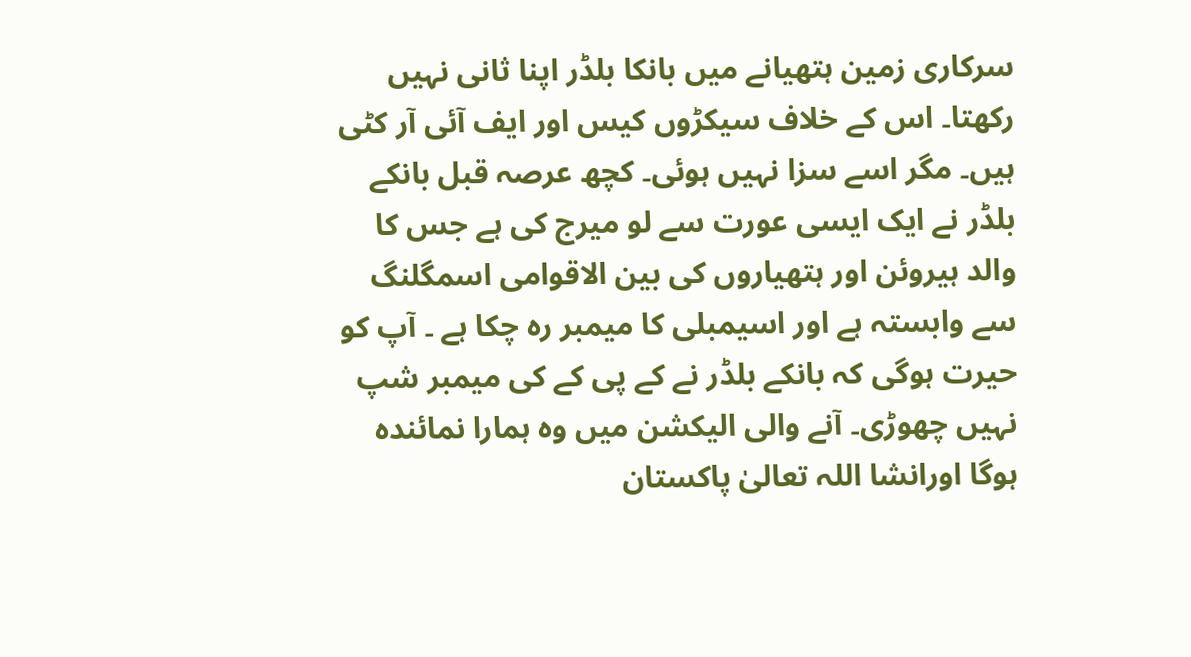سرکاری زمین ہتھیانے میں بانکا بلڈر اپنا ثانی نہیں رکھتا۔ اس کے خلاف سیکڑوں کیس اور ایف آئی آر کٹی ہیں۔ مگر اسے سزا نہیں ہوئی۔ کچھ عرصہ قبل بانکے بلڈر نے ایک ایسی عورت سے لو میرج کی ہے جس کا والد ہیروئن اور ہتھیاروں کی بین الاقوامی اسمگلنگ سے وابستہ ہے اور اسیمبلی کا میمبر رہ چکا ہے ۔ آپ کو حیرت ہوگی کہ بانکے بلڈر نے کے پی کے کی میمبر شپ نہیں چھوڑی۔ آنے والی الیکشن میں وہ ہمارا نمائندہ ہوگا اورانشا اللہ تعالیٰ پاکستان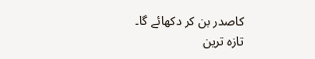کاصدر بن کر دکھائے گا۔
تازہ ترین